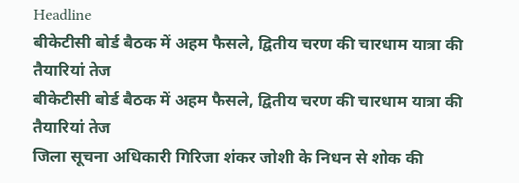Headline
बीकेटीसी बोर्ड बैठक में अहम फैसले, द्वितीय चरण की चारधाम यात्रा की तैयारियां तेज
बीकेटीसी बोर्ड बैठक में अहम फैसले, द्वितीय चरण की चारधाम यात्रा की तैयारियां तेज
जिला सूचना अधिकारी गिरिजा शंकर जोशी के निधन से शोक की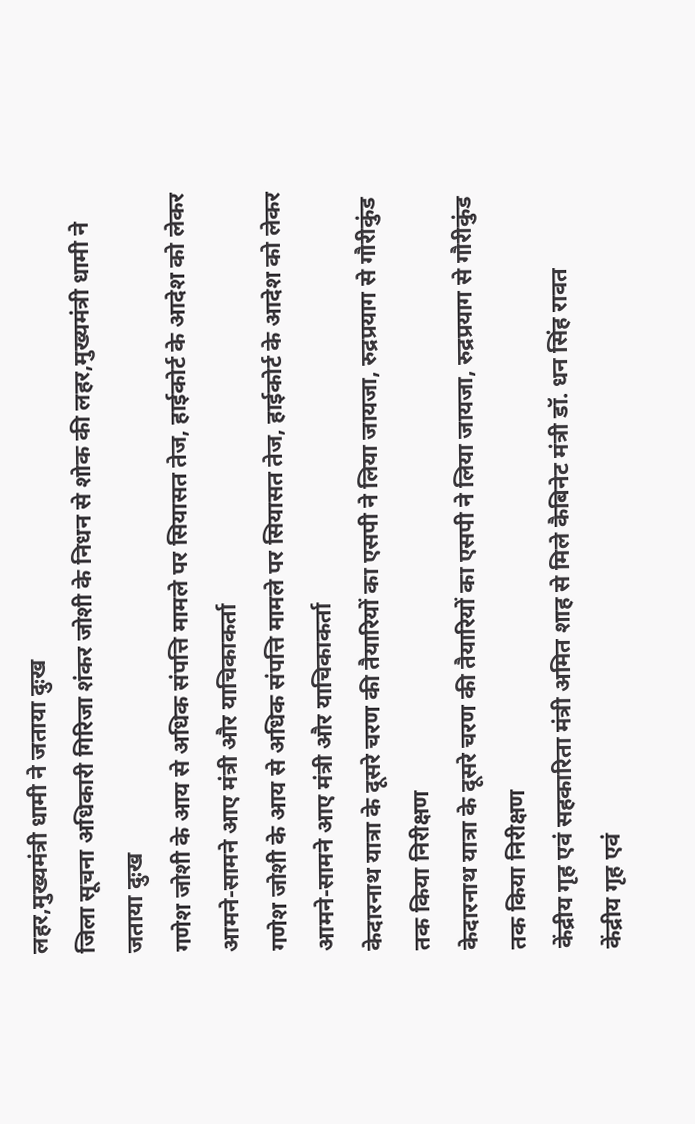लहर,मुख्यमंत्री धामी ने जताया दुःख
जिला सूचना अधिकारी गिरिजा शंकर जोशी के निधन से शोक की लहर,मुख्यमंत्री धामी ने जताया दुःख
गणेश जोशी के आय से अधिक संपत्ति मामले पर सियासत तेज, हाईकोर्ट के आदेश को लेकर आमने-सामने आए मंत्री और याचिकाकर्ता
गणेश जोशी के आय से अधिक संपत्ति मामले पर सियासत तेज, हाईकोर्ट के आदेश को लेकर आमने-सामने आए मंत्री और याचिकाकर्ता
केदारनाथ यात्रा के दूसरे चरण की तैयारियों का एसपी ने लिया जायजा, रुद्रप्रयाग से गौरीकुंड तक किया निरीक्षण
केदारनाथ यात्रा के दूसरे चरण की तैयारियों का एसपी ने लिया जायजा, रुद्रप्रयाग से गौरीकुंड तक किया निरीक्षण
केंद्रीय गृह एवं सहकारिता मंत्री अमित शाह से मिले कैबिनेट मंत्री डॉ. धन सिंह रावत
केंद्रीय गृह एवं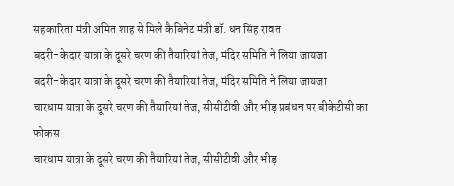सहकारिता मंत्री अमित शाह से मिले कैबिनेट मंत्री डॉ. धन सिंह रावत
बदरी-केदार यात्रा के दूसरे चरण की तैयारियां तेज, मंदिर समिति ने लिया जायजा
बदरी-केदार यात्रा के दूसरे चरण की तैयारियां तेज, मंदिर समिति ने लिया जायजा
चारधाम यात्रा के दूसरे चरण की तैयारियां तेज, सीसीटीवी और भीड़ प्रबंधन पर बीकेटीसी का फोकस
चारधाम यात्रा के दूसरे चरण की तैयारियां तेज, सीसीटीवी और भीड़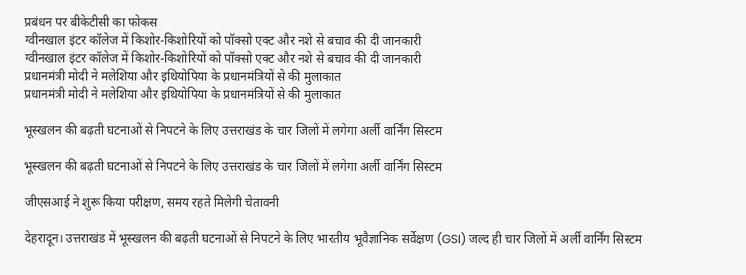प्रबंधन पर बीकेटीसी का फोकस
ग्वीनखाल इंटर कॉलेज में किशोर-किशोरियों को पॉक्सो एक्ट और नशे से बचाव की दी जानकारी
ग्वीनखाल इंटर कॉलेज में किशोर-किशोरियों को पॉक्सो एक्ट और नशे से बचाव की दी जानकारी
प्रधानमंत्री मोदी ने मलेशिया और इथियोपिया के प्रधानमंत्रियों से की मुलाकात
प्रधानमंत्री मोदी ने मलेशिया और इथियोपिया के प्रधानमंत्रियों से की मुलाकात

भूस्खलन की बढ़ती घटनाओं से निपटने के लिए उत्तराखंड के चार जिलों में लगेगा अर्ली वार्निंग सिस्टम

भूस्खलन की बढ़ती घटनाओं से निपटने के लिए उत्तराखंड के चार जिलों में लगेगा अर्ली वार्निंग सिस्टम

जीएसआई ने शुरू किया परीक्षण, समय रहते मिलेगी चेतावनी

देहरादून। उत्तराखंड में भूस्खलन की बढ़ती घटनाओं से निपटने के लिए भारतीय भूवैज्ञानिक सर्वेक्षण (GSI) जल्द ही चार जिलों में अर्ली वार्निंग सिस्टम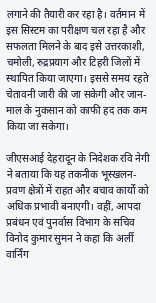लगाने की तैयारी कर रहा है। वर्तमान में इस सिस्टम का परीक्षण चल रहा है और सफलता मिलने के बाद इसे उत्तरकाशी, चमोली, रुद्रप्रयाग और टिहरी जिलों में स्थापित किया जाएगा। इससे समय रहते चेतावनी जारी की जा सकेगी और जान-माल के नुकसान को काफी हद तक कम किया जा सकेगा।

जीएसआई देहरादून के निदेशक रवि नेगी ने बताया कि यह तकनीक भूस्खलन-प्रवण क्षेत्रों में राहत और बचाव कार्यों को अधिक प्रभावी बनाएगी। वहीं, आपदा प्रबंधन एवं पुनर्वास विभाग के सचिव विनोद कुमार सुमन ने कहा कि अर्ली वार्निंग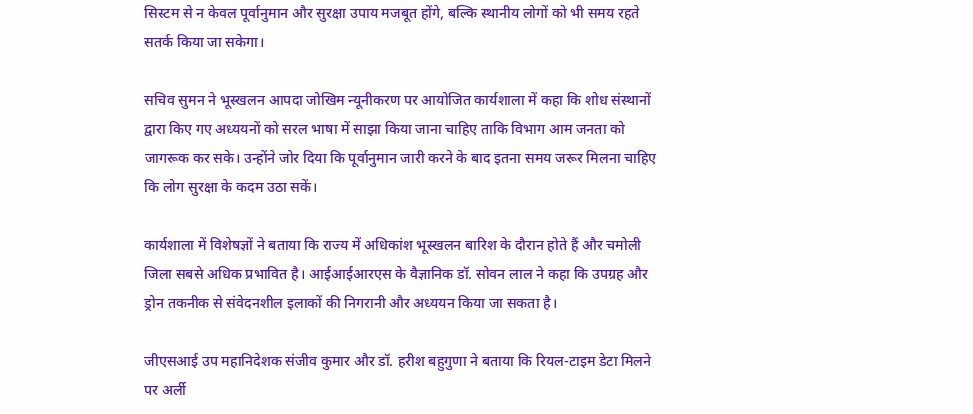सिस्टम से न केवल पूर्वानुमान और सुरक्षा उपाय मजबूत होंगे, बल्कि स्थानीय लोगों को भी समय रहते सतर्क किया जा सकेगा।

सचिव सुमन ने भूस्खलन आपदा जोखिम न्यूनीकरण पर आयोजित कार्यशाला में कहा कि शोध संस्थानों द्वारा किए गए अध्ययनों को सरल भाषा में साझा किया जाना चाहिए ताकि विभाग आम जनता को जागरूक कर सके। उन्होंने जोर दिया कि पूर्वानुमान जारी करने के बाद इतना समय जरूर मिलना चाहिए कि लोग सुरक्षा के कदम उठा सकें।

कार्यशाला में विशेषज्ञों ने बताया कि राज्य में अधिकांश भूस्खलन बारिश के दौरान होते हैं और चमोली जिला सबसे अधिक प्रभावित है। आईआईआरएस के वैज्ञानिक डॉ. सोवन लाल ने कहा कि उपग्रह और ड्रोन तकनीक से संवेदनशील इलाकों की निगरानी और अध्ययन किया जा सकता है।

जीएसआई उप महानिदेशक संजीव कुमार और डॉ. हरीश बहुगुणा ने बताया कि रियल-टाइम डेटा मिलने पर अर्ली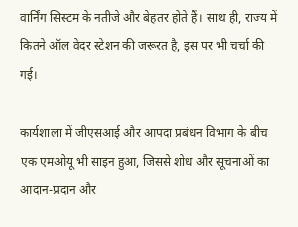वार्निंग सिस्टम के नतीजे और बेहतर होते हैं। साथ ही, राज्य में कितने ऑल वेदर स्टेशन की जरूरत है, इस पर भी चर्चा की गई।

कार्यशाला में जीएसआई और आपदा प्रबंधन विभाग के बीच एक एमओयू भी साइन हुआ, जिससे शोध और सूचनाओं का आदान-प्रदान और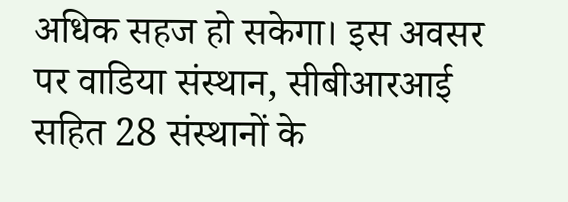अधिक सहज हो सकेगा। इस अवसर पर वाडिया संस्थान, सीबीआरआई सहित 28 संस्थानों के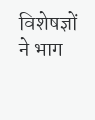विशेषज्ञों ने भाग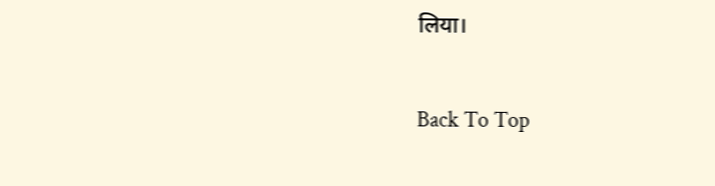लिया।

Back To Top